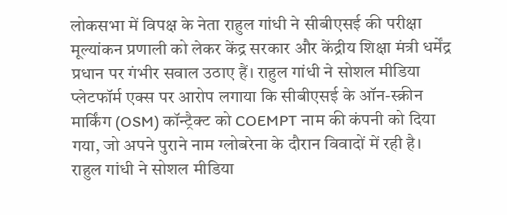लोकसभा में विपक्ष के नेता राहुल गांधी ने सीबीएसई की परीक्षा मूल्यांकन प्रणाली को लेकर केंद्र सरकार और केंद्रीय शिक्षा मंत्री धर्मेंद्र प्रधान पर गंभीर सवाल उठाए हैं। राहुल गांधी ने सोशल मीडिया प्लेटफॉर्म एक्स पर आरोप लगाया कि सीबीएसई के ऑन-स्क्रीन मार्किंग (OSM) कॉन्ट्रैक्ट को COEMPT नाम की कंपनी को दिया गया, जो अपने पुराने नाम ग्लोबरेना के दौरान विवादों में रही है।
राहुल गांधी ने सोशल मीडिया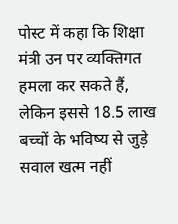पोस्ट में कहा कि शिक्षा मंत्री उन पर व्यक्तिगत हमला कर सकते हैं, लेकिन इससे 18.5 लाख बच्चों के भविष्य से जुड़े सवाल खत्म नहीं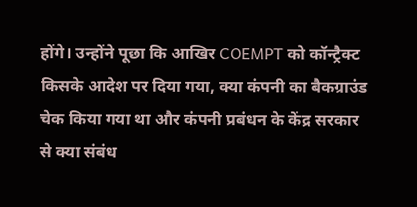होंगे। उन्होंने पूछा कि आखिर COEMPT को कॉन्ट्रैक्ट किसके आदेश पर दिया गया, क्या कंपनी का बैकग्राउंड चेक किया गया था और कंपनी प्रबंधन के केंद्र सरकार से क्या संबंध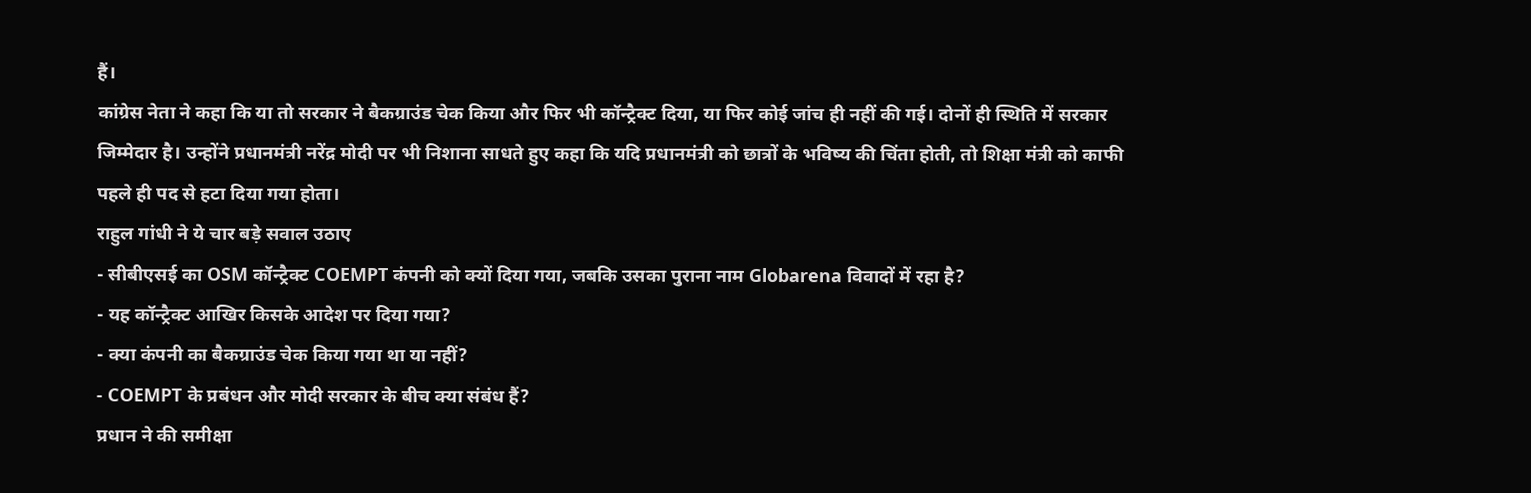हैं।
कांग्रेस नेता ने कहा कि या तो सरकार ने बैकग्राउंड चेक किया और फिर भी कॉन्ट्रैक्ट दिया, या फिर कोई जांच ही नहीं की गई। दोनों ही स्थिति में सरकार जिम्मेदार है। उन्होंने प्रधानमंत्री नरेंद्र मोदी पर भी निशाना साधते हुए कहा कि यदि प्रधानमंत्री को छात्रों के भविष्य की चिंता होती, तो शिक्षा मंत्री को काफी पहले ही पद से हटा दिया गया होता।
राहुल गांधी ने ये चार बड़े सवाल उठाए
- सीबीएसई का OSM कॉन्ट्रैक्ट COEMPT कंपनी को क्यों दिया गया, जबकि उसका पुराना नाम Globarena विवादों में रहा है?
- यह कॉन्ट्रैक्ट आखिर किसके आदेश पर दिया गया?
- क्या कंपनी का बैकग्राउंड चेक किया गया था या नहीं?
- COEMPT के प्रबंधन और मोदी सरकार के बीच क्या संबंध हैं?
प्रधान ने की समीक्षा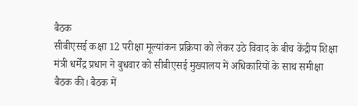बैठक
सीबीएसई कक्षा 12 परीक्षा मूल्यांकन प्रक्रिया को लेकर उठे विवाद के बीच केंद्रीय शिक्षा मंत्री धर्मेंद्र प्रधान ने बुधवार को सीबीएसई मुख्यालय में अधिकारियों के साथ समीक्षा बैठक की। बैठक में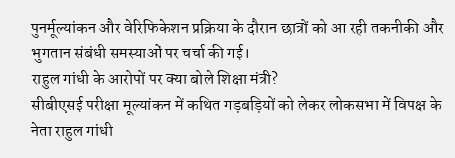पुनर्मूल्यांकन और वेरिफिकेशन प्रक्रिया के दौरान छात्रों को आ रही तकनीकी और भुगतान संबंधी समस्याओं पर चर्चा की गई।
राहुल गांधी के आरोपों पर क्या बोले शिक्षा मंत्री?
सीबीएसई परीक्षा मूल्यांकन में कथित गड़बड़ियों को लेकर लोकसभा में विपक्ष के नेता राहुल गांधी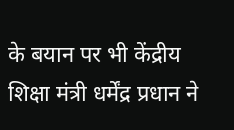के बयान पर भी केंद्रीय शिक्षा मंत्री धर्मेंद्र प्रधान ने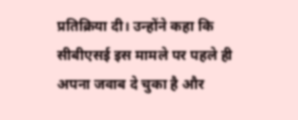प्रतिक्रिया दी। उन्होंने कहा कि सीबीएसई इस मामले पर पहले ही अपना जवाब दे चुका है और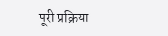पूरी प्रक्रिया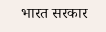भारत सरकार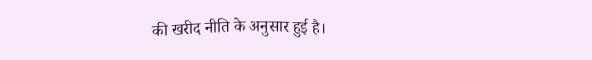की खरीद नीति के अनुसार हुई है।